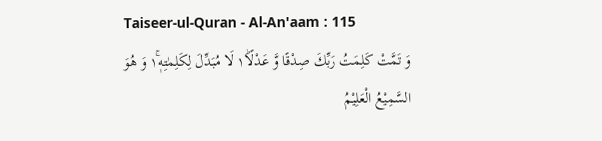Taiseer-ul-Quran - Al-An'aam : 115
وَ تَمَّتْ كَلِمَتُ رَبِّكَ صِدْقًا وَّ عَدْلًا١ؕ لَا مُبَدِّلَ لِكَلِمٰتِهٖ١ۚ وَ هُوَ السَّمِیْعُ الْعَلِیْمُ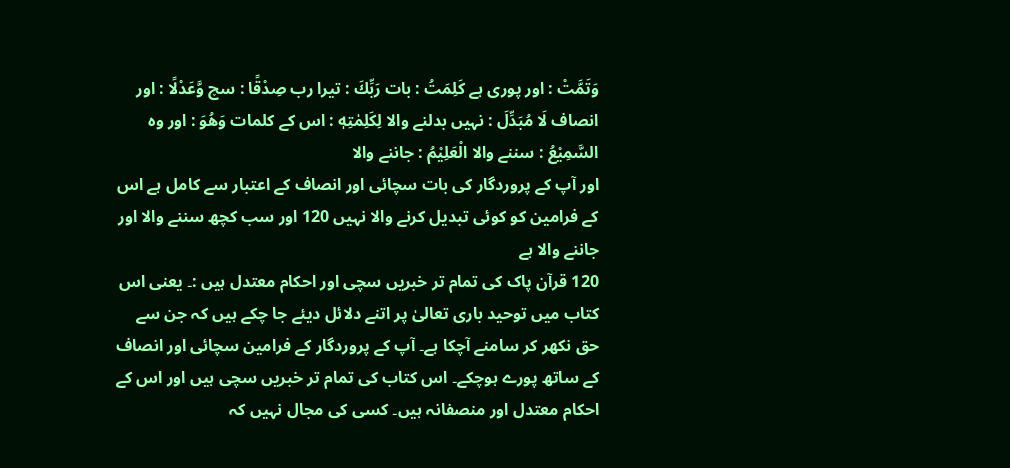وَتَمَّتْ : اور پوری ہے كَلِمَتُ : بات رَبِّكَ : تیرا رب صِدْقًا : سچ وَّعَدْلًا : اور انصاف لَا مُبَدِّلَ : نہیں بدلنے والا لِكَلِمٰتِهٖ : اس کے کلمات وَهُوَ : اور وہ السَّمِيْعُ : سننے والا الْعَلِيْمُ : جاننے والا
اور آپ کے پروردگار کی بات سچائی اور انصاف کے اعتبار سے کامل ہے اس کے فرامین کو کوئی تبدیل کرنے والا نہیں 120 اور سب کچھ سننے والا اور جاننے والا ہے
120 قرآن پاک کی تمام تر خبریں سچی اور احکام معتدل ہیں :۔ یعنی اس کتاب میں توحید باری تعالیٰ پر اتنے دلائل دیئے جا چکے ہیں کہ جن سے حق نکھر کر سامنے آچکا ہے۔ آپ کے پروردگار کے فرامین سچائی اور انصاف کے ساتھ پورے ہوچکے۔ اس کتاب کی تمام تر خبریں سچی ہیں اور اس کے احکام معتدل اور منصفانہ ہیں۔ کسی کی مجال نہیں کہ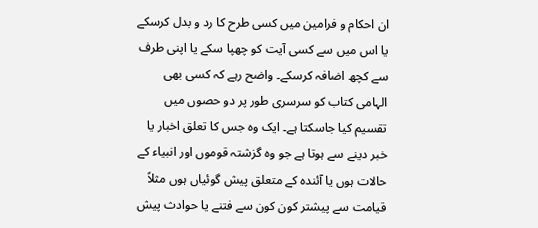ان احکام و فرامین میں کسی طرح کا رد و بدل کرسکے یا اس میں سے کسی آیت کو چھپا سکے یا اپنی طرف سے کچھ اضافہ کرسکے۔ واضح رہے کہ کسی بھی الہامی کتاب کو سرسری طور پر دو حصوں میں تقسیم کیا جاسکتا ہے۔ ایک وہ جس کا تعلق اخبار یا خبر دینے سے ہوتا ہے جو وہ گزشتہ قوموں اور انبیاء کے حالات ہوں یا آئندہ کے متعلق پیش گوئیاں ہوں مثلاً قیامت سے پیشتر کون کون سے فتنے یا حوادث پیش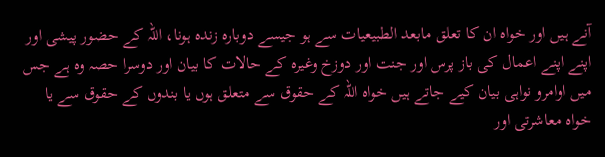آنے ہیں اور خواہ ان کا تعلق مابعد الطبیعیات سے ہو جیسے دوبارہ زندہ ہونا، اللہ کے حضور پیشی اور اپنے اپنے اعمال کی باز پرس اور جنت اور دوزخ وغیرہ کے حالات کا بیان اور دوسرا حصہ وہ ہے جس میں اوامرو نواہی بیان کیے جاتے ہیں خواہ اللہ کے حقوق سے متعلق ہوں یا بندوں کے حقوق سے یا خواہ معاشرتی اور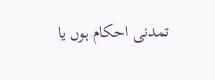تمدنی احکام ہوں یا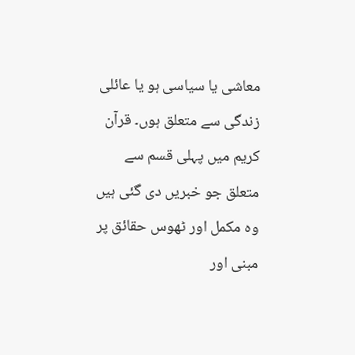معاشی یا سیاسی ہو یا عائلی زندگی سے متعلق ہوں۔ قرآن کریم میں پہلی قسم سے متعلق جو خبریں دی گئی ہیں وہ مکمل اور ٹھوس حقائق پر مبنی اور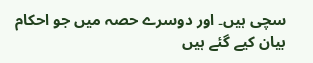سچی ہیں۔ اور دوسرے حصہ میں جو احکام بیان کیے گئے ہیں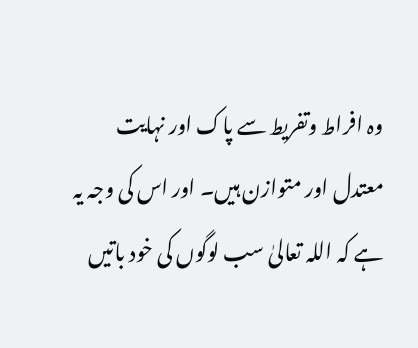وہ افراط وتفریط سے پاک اور نہایت معتدل اور متوازن ہیں۔ اور اس کی وجہ یہ ہے کہ اللہ تعالیٰ سب لوگوں کی خود باتیں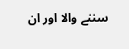سننے والا اور ان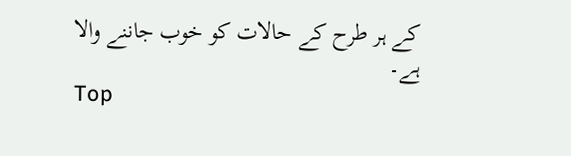کے ہر طرح کے حالات کو خوب جاننے والا ہے۔
Top